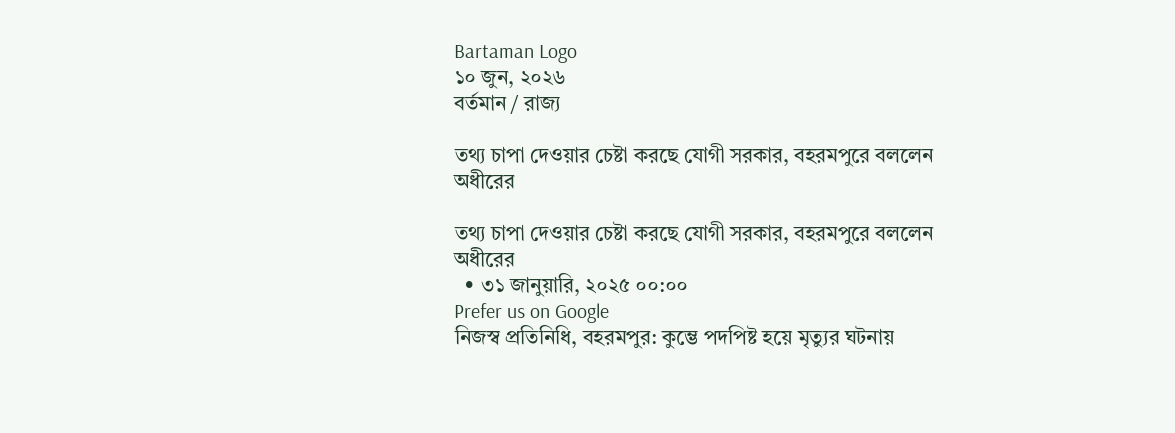Bartaman Logo
১০ জুন, ২০২৬
বর্তমান / রাজ্য

তথ্য চাপা দেওয়ার চেষ্টা করছে যোগী সরকার, বহরমপুরে বললেন অধীরের

তথ্য চাপা দেওয়ার চেষ্টা করছে যোগী সরকার, বহরমপুরে বললেন অধীরের
  • ৩১ জানুয়ারি, ২০২৫ ০০:০০
Prefer us on Google
নিজস্ব প্রতিনিধি, বহরমপুর: কুম্ভে পদপিষ্ট হয়ে মৃত্যুর ঘটনায়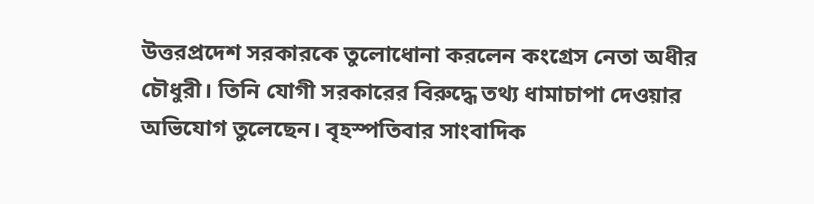উত্তরপ্রদেশ সরকারকে তুলোধোনা করলেন কংগ্রেস নেতা অধীর চৌধুরী। তিনি যোগী সরকারের বিরুদ্ধে তথ্য ধামাচাপা দেওয়ার অভিযোগ তুলেছেন। বৃহস্পতিবার সাংবাদিক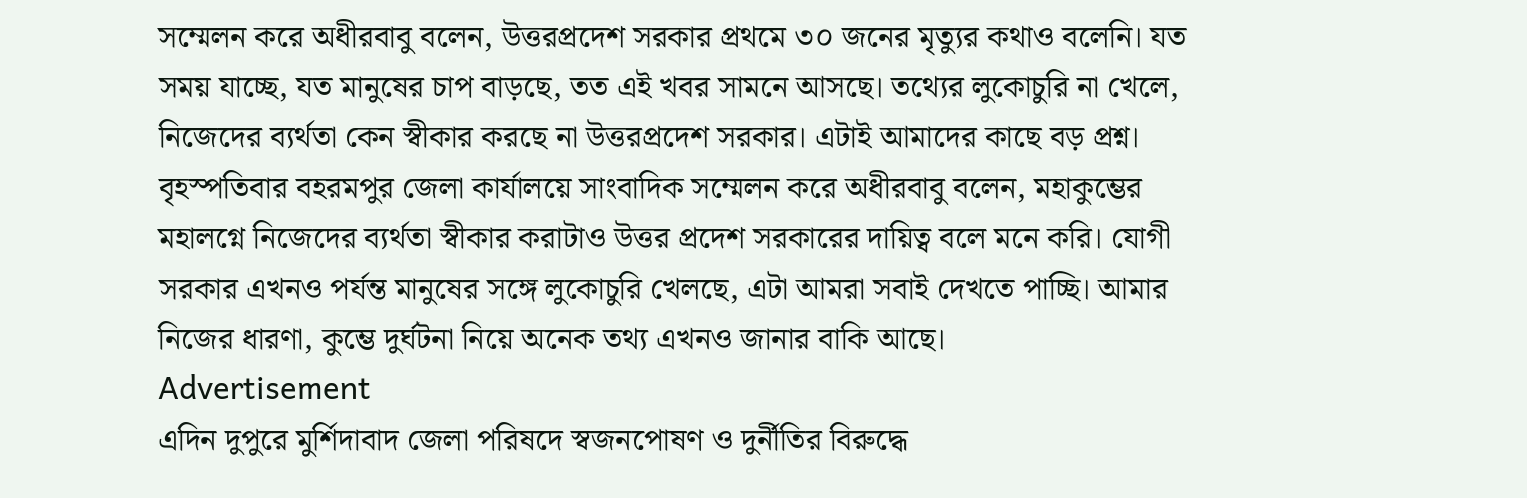সম্মেলন করে অধীরবাবু বলেন, উত্তরপ্রদেশ সরকার প্রথমে ৩০ জনের মৃত্যুর কথাও বলেনি। যত সময় যাচ্ছে, যত মানুষের চাপ বাড়ছে, তত এই খবর সামনে আসছে। তথ্যের লুকোচুরি না খেলে, নিজেদের ব্যর্থতা কেন স্বীকার করছে না উত্তরপ্রদেশ সরকার। এটাই আমাদের কাছে বড় প্রশ্ন। বৃহস্পতিবার বহরমপুর জেলা কার্যালয়ে সাংবাদিক সম্মেলন করে অধীরবাবু বলেন, মহাকুম্ভের মহালগ্নে নিজেদের ব্যর্থতা স্বীকার করাটাও উত্তর প্রদেশ সরকারের দায়িত্ব বলে মনে করি। যোগী সরকার এখনও পর্যন্ত মানুষের সঙ্গে লুকোচুরি খেলছে, এটা আমরা সবাই দেখতে পাচ্ছি। আমার নিজের ধারণা, কুম্ভে দুর্ঘটনা নিয়ে অনেক তথ্য এখনও জানার বাকি আছে।
Advertisement
এদিন দুপুরে মুর্শিদাবাদ জেলা পরিষদে স্বজনপোষণ ও দুর্নীতির বিরুদ্ধে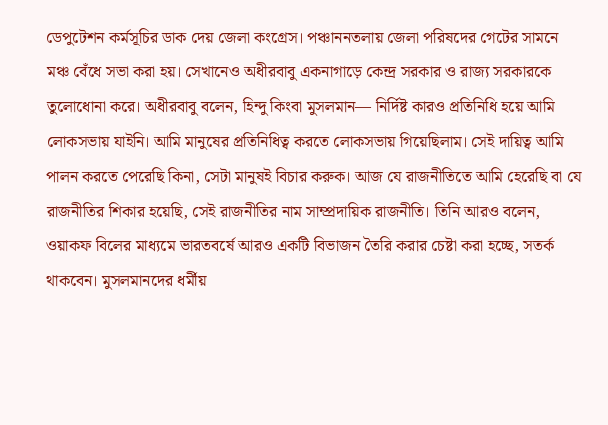ডেপুটেশন কর্মসূচির ডাক দেয় জেলা কংগ্রেস। পঞ্চাননতলায় জেলা পরিষদের গেটের সামনে মঞ্চ বেঁধে সভা করা হয়। সেখানেও অধীরবাবু একনাগাড়ে কেন্দ্র সরকার ও রাজ্য সরকারকে তুলোধোনা করে। অধীরবাবু বলেন, হিন্দু কিংবা মুসলমান— নির্দিষ্ট কারও প্রতিনিধি হয়ে আমি লোকসভায় যাইনি। আমি মানুষের প্রতিনিধিত্ব করতে লোকসভায় গিয়েছিলাম। সেই দায়িত্ব আমি পালন করতে পেরেছি কিনা, সেটা মানুষই বিচার করুক। আজ যে রাজনীতিতে আমি হেরেছি বা যে রাজনীতির শিকার হয়েছি, সেই রাজনীতির নাম সাম্প্রদায়িক রাজনীতি। তিনি আরও বলেন, ওয়াকফ বিলের মাধ্যমে ভারতবর্ষে আরও একটি বিভাজন তৈরি করার চেষ্টা করা হচ্ছে, সতর্ক থাকবেন। মুসলমানদের ধর্মীয়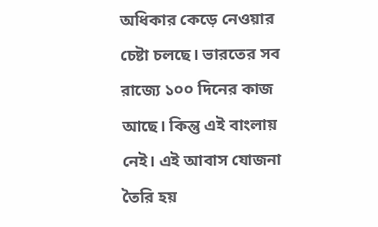অধিকার কেড়ে নেওয়ার চেষ্টা চলছে। ভারতের সব রাজ্যে ১০০ দিনের কাজ আছে। কিন্তু এই বাংলায় নেই। এই আবাস যোজনা তৈরি হয়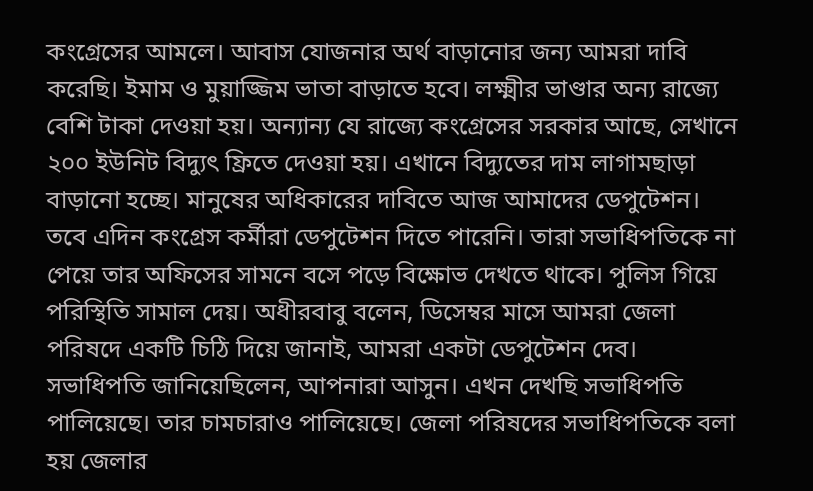কংগ্রেসের আমলে। আবাস যোজনার অর্থ বাড়ানোর জন্য আমরা দাবি করেছি। ইমাম ও মুয়াজ্জিম ভাতা বাড়াতে হবে। লক্ষ্মীর ভাণ্ডার অন্য রাজ্যে বেশি টাকা দেওয়া হয়। অন্যান্য যে রাজ্যে কংগ্রেসের সরকার আছে, সেখানে ২০০ ইউনিট বিদ্যুৎ ফ্রিতে দেওয়া হয়। এখানে বিদ্যুতের দাম লাগামছাড়া বাড়ানো হচ্ছে। মানুষের অধিকারের দাবিতে আজ আমাদের ডেপুটেশন।
তবে এদিন কংগ্রেস কর্মীরা ডেপুটেশন দিতে পারেনি। তারা সভাধিপতিকে না পেয়ে তার অফিসের সামনে বসে পড়ে বিক্ষোভ দেখতে থাকে। পুলিস গিয়ে পরিস্থিতি সামাল দেয়। অধীরবাবু বলেন, ডিসেম্বর মাসে আমরা জেলা পরিষদে একটি চিঠি দিয়ে জানাই, আমরা একটা ডেপুটেশন দেব। সভাধিপতি জানিয়েছিলেন, আপনারা আসুন। এখন দেখছি সভাধিপতি পালিয়েছে। তার চামচারাও পালিয়েছে। জেলা পরিষদের সভাধিপতিকে বলা হয় জেলার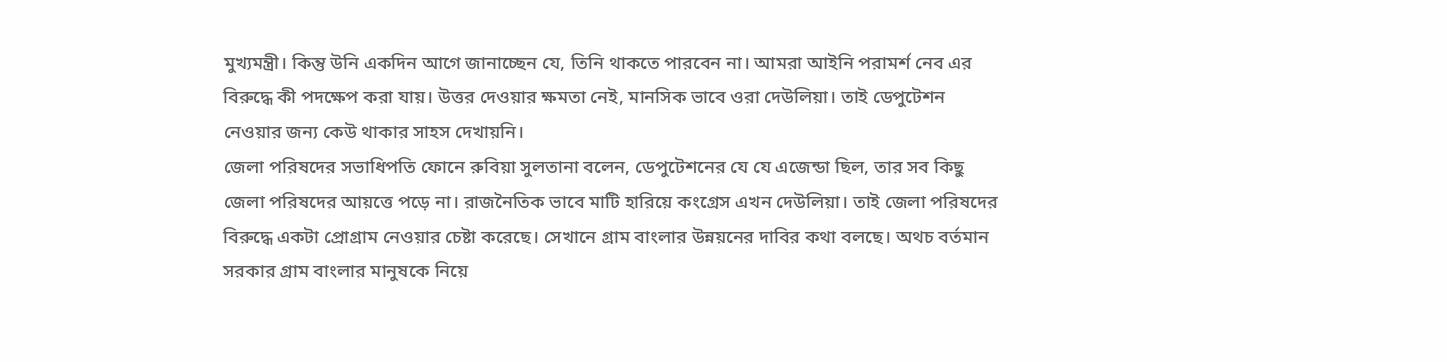মুখ্যমন্ত্রী। কিন্তু উনি একদিন আগে জানাচ্ছেন যে, তিনি থাকতে পারবেন না। আমরা আইনি পরামর্শ নেব এর বিরুদ্ধে কী পদক্ষেপ করা যায়। উত্তর দেওয়ার ক্ষমতা নেই, মানসিক ভাবে ওরা দেউলিয়া। তাই ডেপুটেশন নেওয়ার জন্য কেউ থাকার সাহস দেখায়নি।
জেলা পরিষদের সভাধিপতি ফোনে রুবিয়া সুলতানা বলেন, ডেপুটেশনের যে যে এজেন্ডা ছিল, তার সব কিছু জেলা পরিষদের আয়ত্তে পড়ে না। রাজনৈতিক ভাবে মাটি হারিয়ে কংগ্রেস এখন দেউলিয়া। তাই জেলা পরিষদের বিরুদ্ধে একটা প্রোগ্রাম নেওয়ার চেষ্টা করেছে। সেখানে গ্রাম বাংলার উন্নয়নের দাবির কথা বলছে। অথচ বর্তমান সরকার গ্রাম বাংলার মানুষকে নিয়ে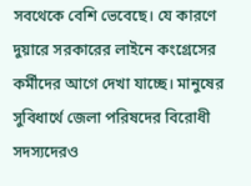সবথেকে বেশি ভেবেছে। যে কারণে দুয়ারে সরকারের লাইনে কংগ্রেসের কর্মীদের আগে দেখা যাচ্ছে। মানুষের সুবিধার্থে জেলা পরিষদের বিরোধী সদস্যদেরও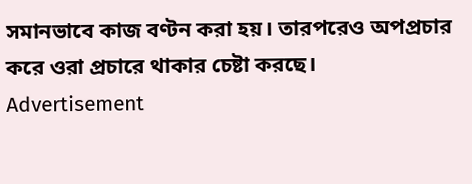সমানভাবে কাজ বণ্টন করা হয়। তারপরেও অপপ্রচার করে ওরা প্রচারে থাকার চেষ্টা করছে।
Advertisement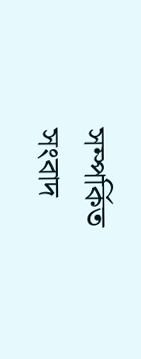সম্পর্কিত সংবাদ